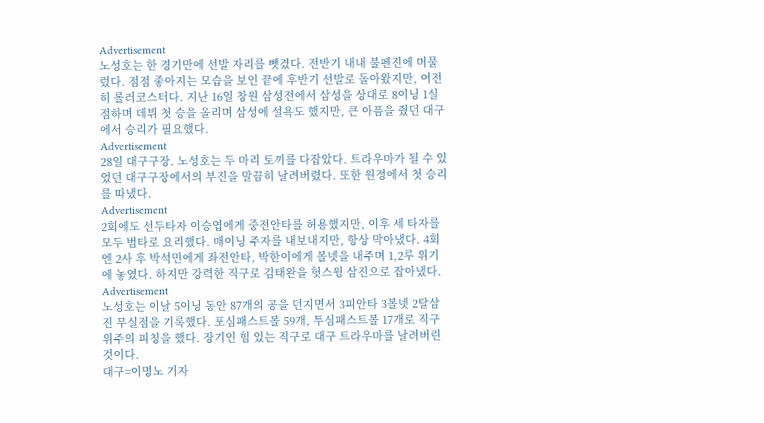Advertisement
노성호는 한 경기만에 선발 자리를 뺏겼다. 전반기 내내 불펜진에 머물렀다. 점점 좋아지는 모습을 보인 끝에 후반기 선발로 돌아왔지만, 여전히 롤러코스터다. 지난 16일 창원 삼성전에서 삼성을 상대로 8이닝 1실점하며 데뷔 첫 승을 올리며 삼성에 설욕도 했지만, 큰 아픔을 줬던 대구에서 승리가 필요했다.
Advertisement
28일 대구구장. 노성호는 두 마리 토끼를 다잡았다. 트라우마가 될 수 있었던 대구구장에서의 부진을 말끔히 날려버렸다. 또한 원정에서 첫 승리를 따냈다.
Advertisement
2회에도 선두타자 이승엽에게 중전안타를 허용했지만, 이후 세 타자를 모두 범타로 요리했다. 매이닝 주자를 내보내지만, 항상 막아냈다. 4회엔 2사 후 박석민에게 좌전안타, 박한이에게 볼넷을 내주며 1,2루 위기에 놓였다. 하지만 강력한 직구로 김태완을 헛스윙 삼진으로 잡아냈다.
Advertisement
노성호는 이날 5이닝 동안 87개의 공을 던지면서 3피안타 3볼넷 2탈삼진 무실점을 기록했다. 포심패스트볼 59개, 투심패스트볼 17개로 직구 위주의 피칭을 했다. 장기인 힘 있는 직구로 대구 트라우마를 날려버린 것이다.
대구=이명노 기자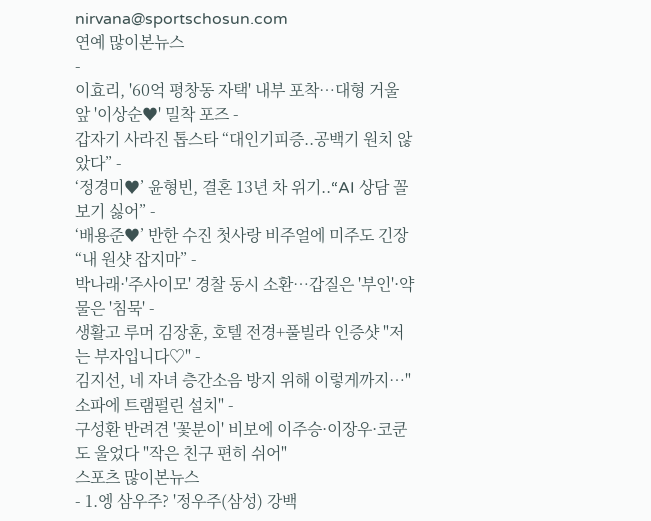nirvana@sportschosun.com
연예 많이본뉴스
-
이효리, '60억 평창동 자택' 내부 포착…대형 거울 앞 '이상순♥' 밀착 포즈 -
갑자기 사라진 톱스타 “대인기피증..공백기 원치 않았다” -
‘정경미♥’ 윤형빈, 결혼 13년 차 위기..“AI 상담 꼴 보기 싫어” -
‘배용준♥’ 반한 수진 첫사랑 비주얼에 미주도 긴장 “내 원샷 잡지마” -
박나래·'주사이모' 경찰 동시 소환…갑질은 '부인'·약물은 '침묵' -
생활고 루머 김장훈, 호텔 전경+풀빌라 인증샷 "저는 부자입니다♡" -
김지선, 네 자녀 층간소음 방지 위해 이렇게까지…"소파에 트램펄린 설치" -
구성환 반려견 '꽃분이' 비보에 이주승·이장우·코쿤도 울었다 "작은 친구 편히 쉬어"
스포츠 많이본뉴스
- 1.엥 삼우주? '정우주(삼성) 강백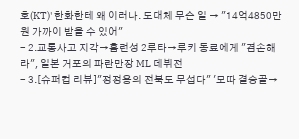호(KT)' 한화한테 왜 이러나. 도대체 무슨 일 → "14억4850만원 가까이 받을 수 있어"
- 2.교통사고 지각→홈런성 2루타→루키 동료에게 "겸손해라", 일본 거포의 파란만장 ML 데뷔전
- 3.[슈퍼컵 리뷰]"정정용의 전북도 무섭다" '모따 결승골→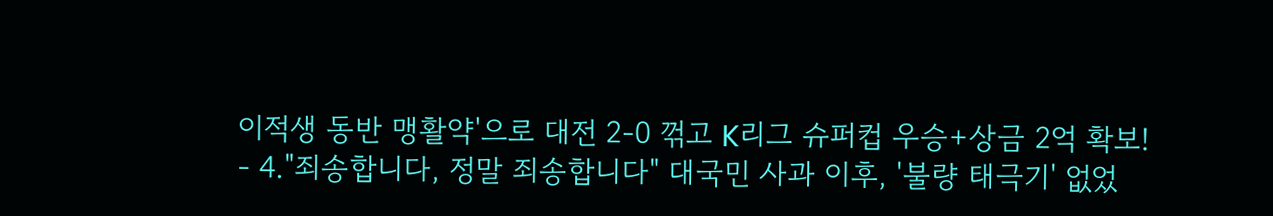이적생 동반 맹활약'으로 대전 2-0 꺾고 K리그 슈퍼컵 우승+상금 2억 확보!
- 4."죄송합니다, 정말 죄송합니다" 대국민 사과 이후, '불량 태극기' 없었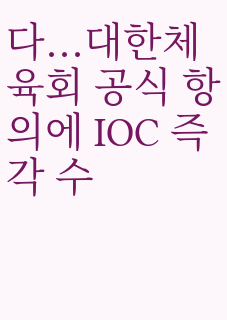다...대한체육회 공식 항의에 IOC 즉각 수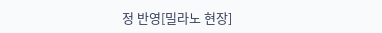정 반영[밀라노 현장]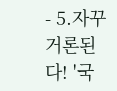- 5.자꾸 거론된다! '국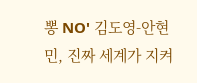뽕 NO' 김도영-안현민, 진짜 세계가 지켜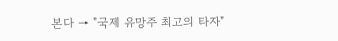본다 → "국제 유망주 최고의 타자"